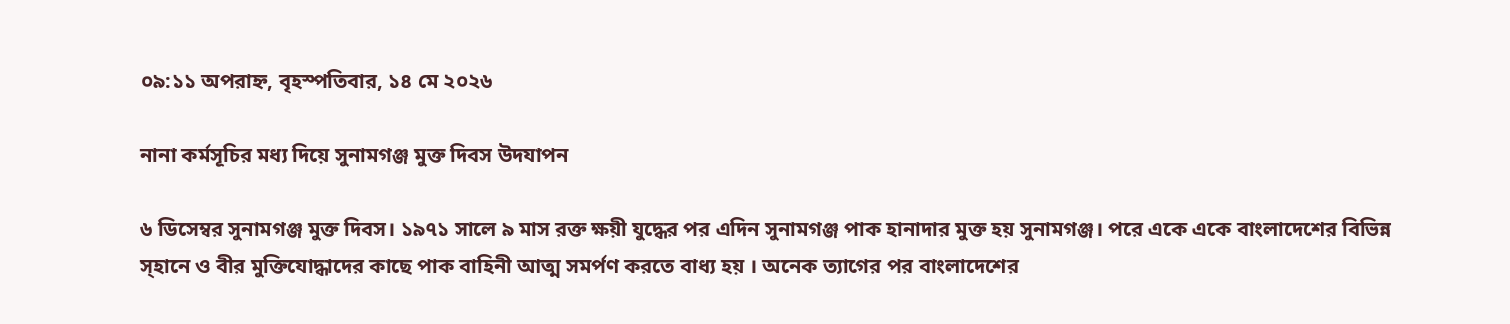০৯:১১ অপরাহ্ন, বৃহস্পতিবার, ১৪ মে ২০২৬

নানা কর্মসূচির মধ্য দিয়ে সুনামগঞ্জ মুক্ত দিবস উদযাপন

৬ ডিসেম্বর সুনামগঞ্জ মুক্ত দিবস। ১৯৭১ সালে ৯ মাস রক্ত ক্ষয়ী যুদ্ধের পর এদিন সুনামগঞ্জ পাক হানাদার মুক্ত হয় সুনামগঞ্জ। পরে একে একে বাংলাদেশের বিভিন্ন স্হানে ও বীর মুক্তিযোদ্ধাদের কাছে পাক বাহিনী আত্ম সমর্পণ করতে বাধ্য হয় । অনেক ত্যাগের পর বাংলাদেশের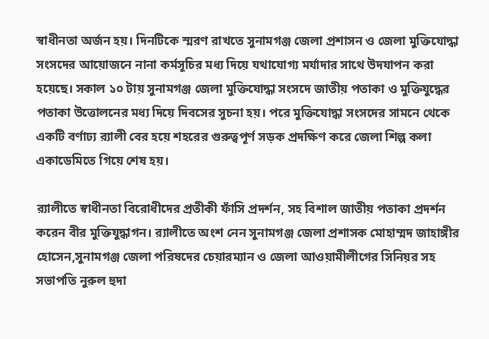স্বাধীনতা অর্জন হয়। দিনটিকে স্মরণ রাখতে সুনামগঞ্জ জেলা প্রশাসন ও জেলা মুক্তিযোদ্ধা সংসদের আয়োজনে নানা কর্মসূচির মধ্য দিয়ে যথাযোগ্য মর্যাদার সাথে উদযাপন করা হয়েছে। সকাল ১০ টায় সুনামগঞ্জ জেলা মুক্তিযোদ্ধা সংসদে জাতীয় পতাকা ও মুক্তিযুদ্ধের পতাকা উত্তোলনের মধ্য দিয়ে দিবসের সুচনা হয়। পরে মুক্তিযোদ্ধা সংসদের সামনে থেকে একটি বর্ণাঢ্য র‌্যালী বের হয়ে শহরের গুরুত্বপূর্ণ সড়ক প্রদক্ষিণ করে জেলা শিল্প কলা একাডেমিতে গিয়ে শেষ হয়।

র‍্যালীতে স্বাধীনতা বিরোধীদের প্রতীকী ফাঁসি প্রদর্শন, সহ বিশাল জাতীয় পতাকা প্রদর্শন করেন বীর মু‌ক্তিযুদ্ধাগন। র‌্যালীতে অংশ নেন সুনামগঞ্জ জেলা প্রশাসক মোহাম্মদ জাহাঙ্গীর হোসেন,সুনামগঞ্জ জেলা পরিষদের চেয়ারম্যান ও জেলা আওয়ামীলীগের সিনিয়র সহ সভাপতি নুরুল হুদা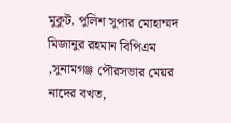মুকুট, পুলিশ সুপার মোহাম্মদ মিজানুর রহমান বিপিএম ,সুনামগঞ্জ পৌরসভার মেয়র নাদের বখত,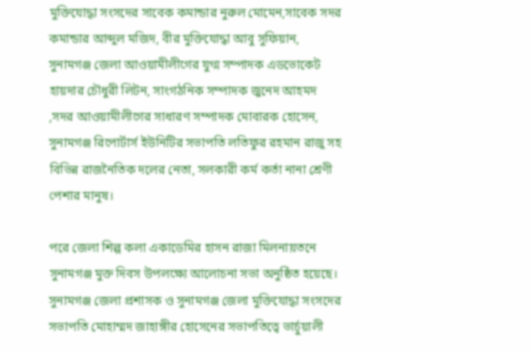মুক্তিযোদ্ধা সংসদের সাবেক কমান্ডার নুরুল মোমেন,সাবেক সদর কমান্ডার আব্দুল মজিদ, বীর মুক্তিযোদ্ধা আবু সুফিয়ান, সুনামগঞ্জ জেলা আওয়ামীলীগের যুগ্ম সম্পাদক এডভোকেট হায়দার চৌধুরী লিটন, সাংগঠনিক সম্পাদক জুনেদ আহমদ ,সদর আওয়ামীলীগের সাধারণ সম্পাদক মোবারক হোসেন, সুনামগঞ্জ রিপোর্টার্স ইউনিটির সভাপতি লতিফুর রহমান রাজু সহ বিভিন্ন রাজনৈতিক দলের নেতা, সলকারী কর্ম কর্তা নানা শ্রেণী পেশার মানুষ।

পরে জেলা শিল্প কলা একাডেমির হাসন রাজা মিলনায়তনে সুনামগঞ্জ মুক্ত দিবস উপলক্ষ্যে আলোচনা সভা অনুষ্ঠিত হয়েছে।
সুনামগঞ্জ জেলা প্রশাসক ও সুনামগঞ্জ জেলা মুক্তিযোদ্ধা সংসদের সভাপতি মোহাম্মদ জাহাঙ্গীর হোসেনের সভাপতিত্বে ভার্চুয়ালী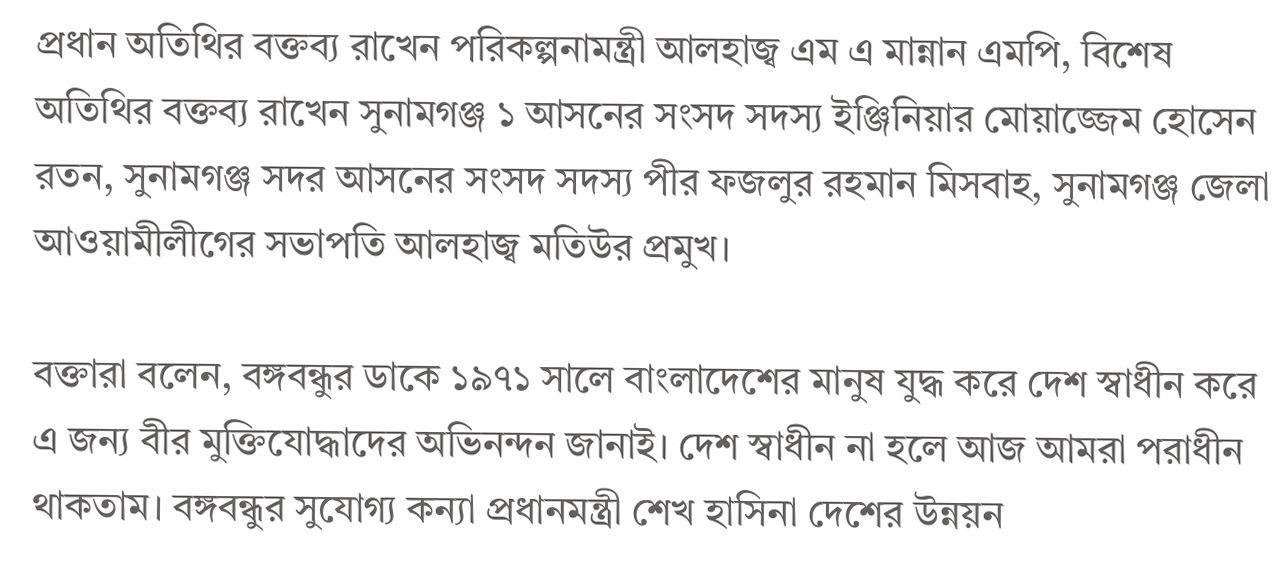প্রধান অতিথির বক্তব্য রাখেন পরিকল্পনামন্ত্রী আলহাজ্ব এম এ মান্নান এমপি, বিশেষ অতিথির বক্তব্য রাখেন সুনামগঞ্জ ১ আসনের সংসদ সদস্য ইঞ্জিনিয়ার মোয়াজ্জেম হোসেন রতন, সুনামগঞ্জ সদর আসনের সংসদ সদস্য পীর ফজলুর রহমান মিসবাহ, সুনামগঞ্জ জেলা আওয়ামীলীগের সভাপতি আলহাজ্ব মতিউর প্রমুখ।

বক্তারা বলেন, বঙ্গবন্ধুর ডাকে ১৯৭১ সালে বাংলাদেশের মানুষ যুদ্ধ করে দেশ স্বাধীন করে এ জন্য বীর মুক্তিযোদ্ধাদের অভিনন্দন জানাই। দেশ স্বাধীন না হলে আজ আমরা পরাধীন থাকতাম। বঙ্গবন্ধুর সুযোগ্য কন্যা প্রধানমন্ত্রী শেখ হাসিনা দেশের উন্নয়ন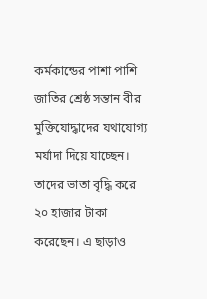কর্মকান্ডের পাশা পাশি জাতির শ্রেষ্ঠ সন্তান বীর মুক্তিযোদ্ধাদের যথাযোগ্য মর্যাদা দিয়ে যাচ্ছেন। তাদের ভাতা বৃদ্ধি করে ২০ হাজার টাকা করেছেন। এ ছাড়াও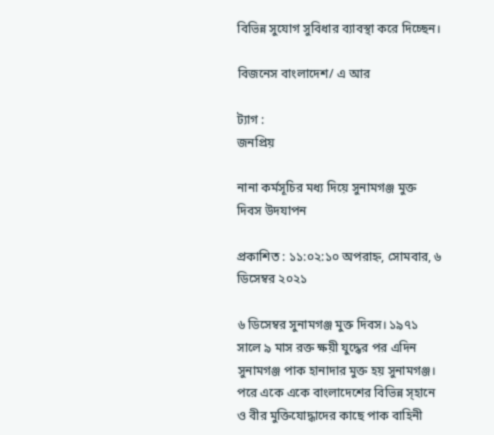বিভিন্ন সুযোগ সুবিধার ব্যাবস্থা করে দিচ্ছেন।

বিজনেস বাংলাদেশ/ এ আর

ট্যাগ :
জনপ্রিয়

নানা কর্মসূচির মধ্য দিয়ে সুনামগঞ্জ মুক্ত দিবস উদযাপন

প্রকাশিত : ১১:০২:১০ অপরাহ্ন, সোমবার, ৬ ডিসেম্বর ২০২১

৬ ডিসেম্বর সুনামগঞ্জ মুক্ত দিবস। ১৯৭১ সালে ৯ মাস রক্ত ক্ষয়ী যুদ্ধের পর এদিন সুনামগঞ্জ পাক হানাদার মুক্ত হয় সুনামগঞ্জ। পরে একে একে বাংলাদেশের বিভিন্ন স্হানে ও বীর মুক্তিযোদ্ধাদের কাছে পাক বাহিনী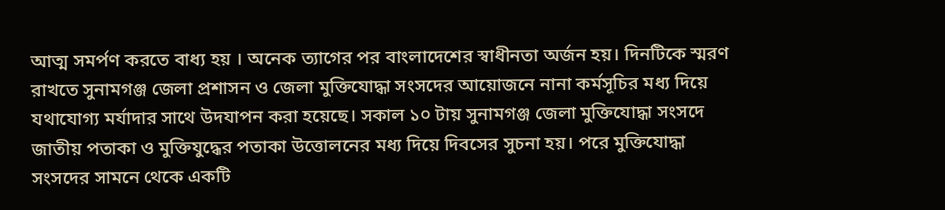আত্ম সমর্পণ করতে বাধ্য হয় । অনেক ত্যাগের পর বাংলাদেশের স্বাধীনতা অর্জন হয়। দিনটিকে স্মরণ রাখতে সুনামগঞ্জ জেলা প্রশাসন ও জেলা মুক্তিযোদ্ধা সংসদের আয়োজনে নানা কর্মসূচির মধ্য দিয়ে যথাযোগ্য মর্যাদার সাথে উদযাপন করা হয়েছে। সকাল ১০ টায় সুনামগঞ্জ জেলা মুক্তিযোদ্ধা সংসদে জাতীয় পতাকা ও মুক্তিযুদ্ধের পতাকা উত্তোলনের মধ্য দিয়ে দিবসের সুচনা হয়। পরে মুক্তিযোদ্ধা সংসদের সামনে থেকে একটি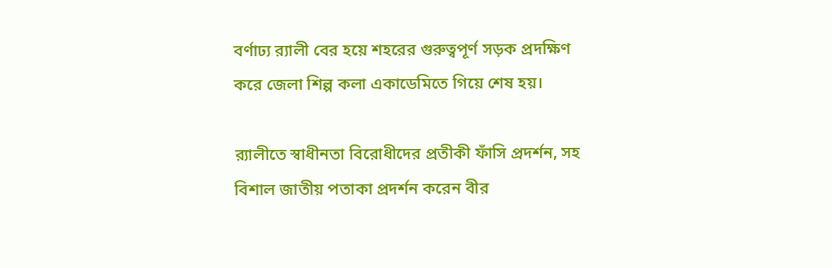বর্ণাঢ্য র‌্যালী বের হয়ে শহরের গুরুত্বপূর্ণ সড়ক প্রদক্ষিণ করে জেলা শিল্প কলা একাডেমিতে গিয়ে শেষ হয়।

র‍্যালীতে স্বাধীনতা বিরোধীদের প্রতীকী ফাঁসি প্রদর্শন, সহ বিশাল জাতীয় পতাকা প্রদর্শন করেন বীর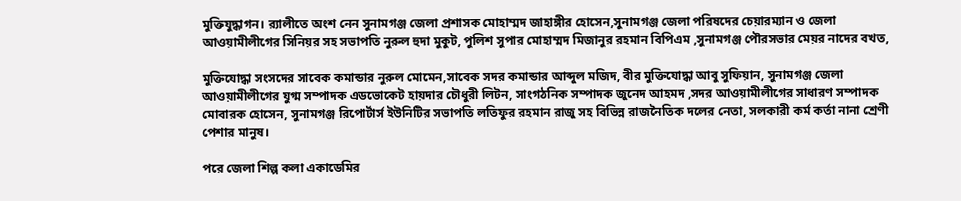মু‌ক্তিযুদ্ধাগন। র‌্যালীতে অংশ নেন সুনামগঞ্জ জেলা প্রশাসক মোহাম্মদ জাহাঙ্গীর হোসেন,সুনামগঞ্জ জেলা পরিষদের চেয়ারম্যান ও জেলা আওয়ামীলীগের সিনিয়র সহ সভাপতি নুরুল হুদা মুকুট, পুলিশ সুপার মোহাম্মদ মিজানুর রহমান বিপিএম ,সুনামগঞ্জ পৌরসভার মেয়র নাদের বখত,

মুক্তিযোদ্ধা সংসদের সাবেক কমান্ডার নুরুল মোমেন,সাবেক সদর কমান্ডার আব্দুল মজিদ, বীর মুক্তিযোদ্ধা আবু সুফিয়ান, সুনামগঞ্জ জেলা আওয়ামীলীগের যুগ্ম সম্পাদক এডভোকেট হায়দার চৌধুরী লিটন, সাংগঠনিক সম্পাদক জুনেদ আহমদ ,সদর আওয়ামীলীগের সাধারণ সম্পাদক মোবারক হোসেন, সুনামগঞ্জ রিপোর্টার্স ইউনিটির সভাপতি লতিফুর রহমান রাজু সহ বিভিন্ন রাজনৈতিক দলের নেতা, সলকারী কর্ম কর্তা নানা শ্রেণী পেশার মানুষ।

পরে জেলা শিল্প কলা একাডেমির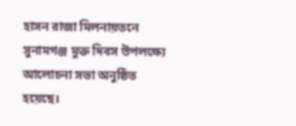হাসন রাজা মিলনায়তনে সুনামগঞ্জ মুক্ত দিবস উপলক্ষ্যে আলোচনা সভা অনুষ্ঠিত হয়েছে।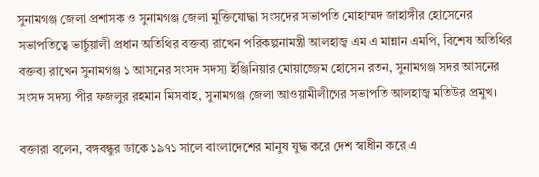সুনামগঞ্জ জেলা প্রশাসক ও সুনামগঞ্জ জেলা মুক্তিযোদ্ধা সংসদের সভাপতি মোহাম্মদ জাহাঙ্গীর হোসেনের সভাপতিত্বে ভার্চুয়ালী প্রধান অতিথির বক্তব্য রাখেন পরিকল্পনামন্ত্রী আলহাজ্ব এম এ মান্নান এমপি, বিশেষ অতিথির বক্তব্য রাখেন সুনামগঞ্জ ১ আসনের সংসদ সদস্য ইঞ্জিনিয়ার মোয়াজ্জেম হোসেন রতন, সুনামগঞ্জ সদর আসনের সংসদ সদস্য পীর ফজলুর রহমান মিসবাহ, সুনামগঞ্জ জেলা আওয়ামীলীগের সভাপতি আলহাজ্ব মতিউর প্রমুখ।

বক্তারা বলেন, বঙ্গবন্ধুর ডাকে ১৯৭১ সালে বাংলাদেশের মানুষ যুদ্ধ করে দেশ স্বাধীন করে এ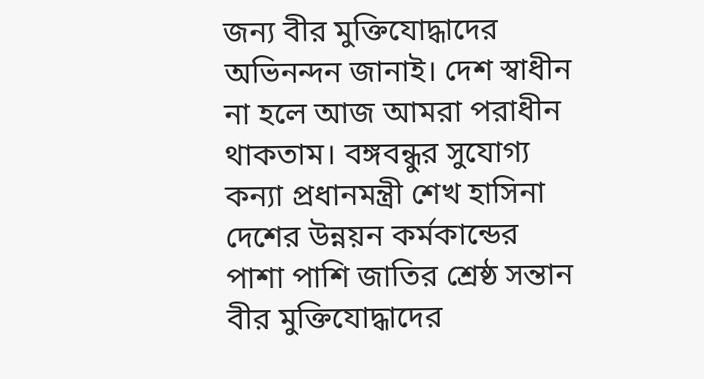জন্য বীর মুক্তিযোদ্ধাদের অভিনন্দন জানাই। দেশ স্বাধীন না হলে আজ আমরা পরাধীন থাকতাম। বঙ্গবন্ধুর সুযোগ্য কন্যা প্রধানমন্ত্রী শেখ হাসিনা দেশের উন্নয়ন কর্মকান্ডের পাশা পাশি জাতির শ্রেষ্ঠ সন্তান বীর মুক্তিযোদ্ধাদের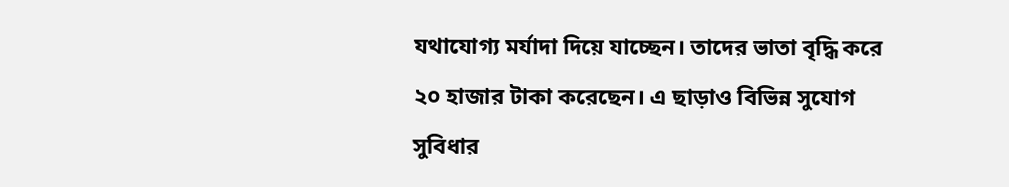যথাযোগ্য মর্যাদা দিয়ে যাচ্ছেন। তাদের ভাতা বৃদ্ধি করে ২০ হাজার টাকা করেছেন। এ ছাড়াও বিভিন্ন সুযোগ সুবিধার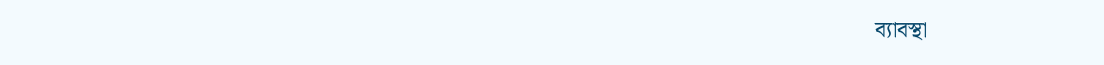ব্যাবস্থা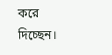করে দিচ্ছেন।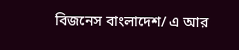বিজনেস বাংলাদেশ/ এ আর